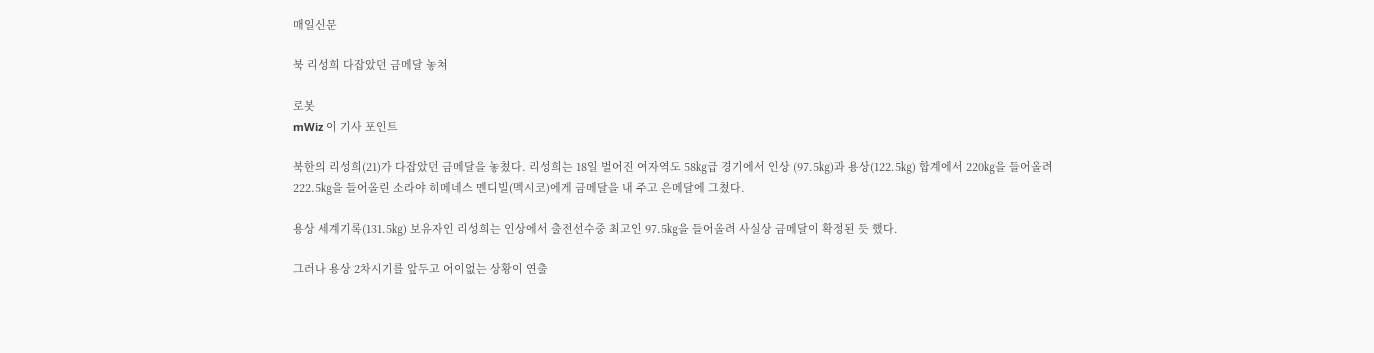매일신문

북 리성희 다잡았던 금메달 놓쳐

로봇
mWiz 이 기사 포인트

북한의 리성희(21)가 다잡았던 금메달을 놓쳤다. 리성희는 18일 벌어진 여자역도 58㎏급 경기에서 인상 (97.5㎏)과 용상(122.5㎏) 합계에서 220㎏을 들어올려 222.5㎏을 들어올린 소라야 히메네스 멘디빌(멕시코)에게 금메달을 내 주고 은메달에 그쳤다.

용상 세계기록(131.5㎏) 보유자인 리성희는 인상에서 출전선수중 최고인 97.5㎏을 들어올려 사실상 금메달이 확정된 듯 했다.

그러나 용상 2차시기를 앞두고 어이없는 상황이 연출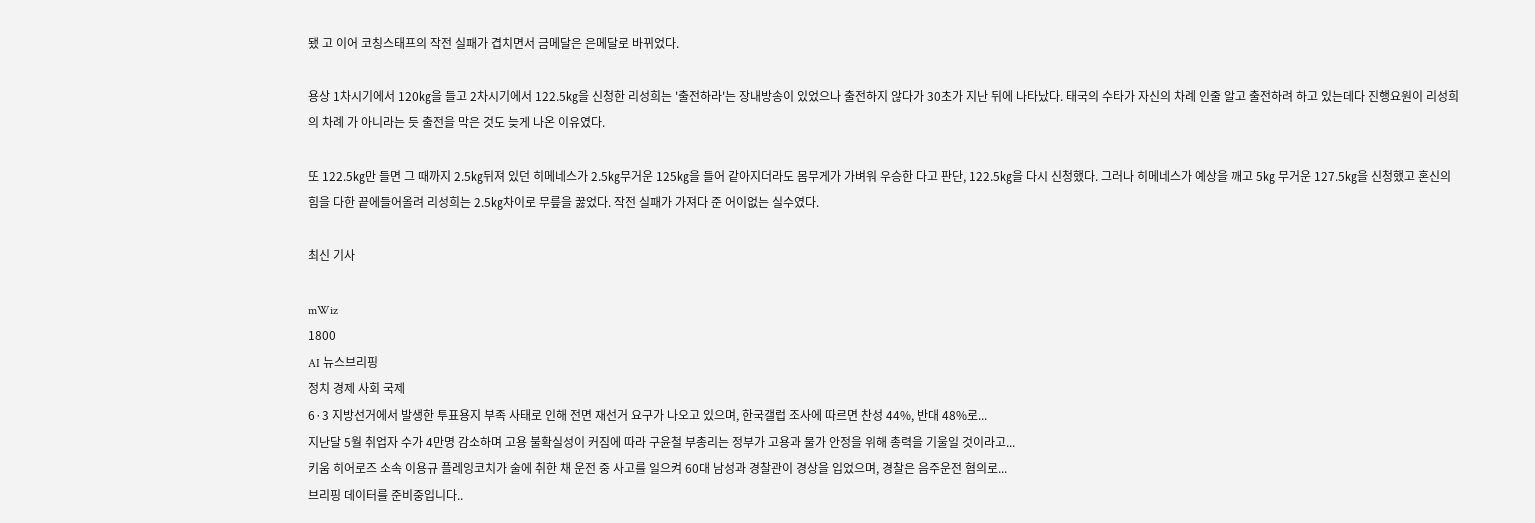됐 고 이어 코칭스태프의 작전 실패가 겹치면서 금메달은 은메달로 바뀌었다.

용상 1차시기에서 120㎏을 들고 2차시기에서 122.5㎏을 신청한 리성희는 '출전하라'는 장내방송이 있었으나 출전하지 않다가 30초가 지난 뒤에 나타났다. 태국의 수타가 자신의 차례 인줄 알고 출전하려 하고 있는데다 진행요원이 리성희의 차례 가 아니라는 듯 출전을 막은 것도 늦게 나온 이유였다.

또 122.5㎏만 들면 그 때까지 2.5㎏뒤져 있던 히메네스가 2.5㎏무거운 125㎏을 들어 같아지더라도 몸무게가 가벼워 우승한 다고 판단, 122.5㎏을 다시 신청했다. 그러나 히메네스가 예상을 깨고 5㎏ 무거운 127.5㎏을 신청했고 혼신의 힘을 다한 끝에들어올려 리성희는 2.5㎏차이로 무릎을 꿇었다. 작전 실패가 가져다 준 어이없는 실수였다.

최신 기사

mWiz
1800
AI 뉴스브리핑
정치 경제 사회 국제
6·3 지방선거에서 발생한 투표용지 부족 사태로 인해 전면 재선거 요구가 나오고 있으며, 한국갤럽 조사에 따르면 찬성 44%, 반대 48%로...
지난달 5월 취업자 수가 4만명 감소하며 고용 불확실성이 커짐에 따라 구윤철 부총리는 정부가 고용과 물가 안정을 위해 총력을 기울일 것이라고...
키움 히어로즈 소속 이용규 플레잉코치가 술에 취한 채 운전 중 사고를 일으켜 60대 남성과 경찰관이 경상을 입었으며, 경찰은 음주운전 혐의로...
브리핑 데이터를 준비중입니다..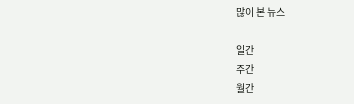많이 본 뉴스

일간
주간
월간